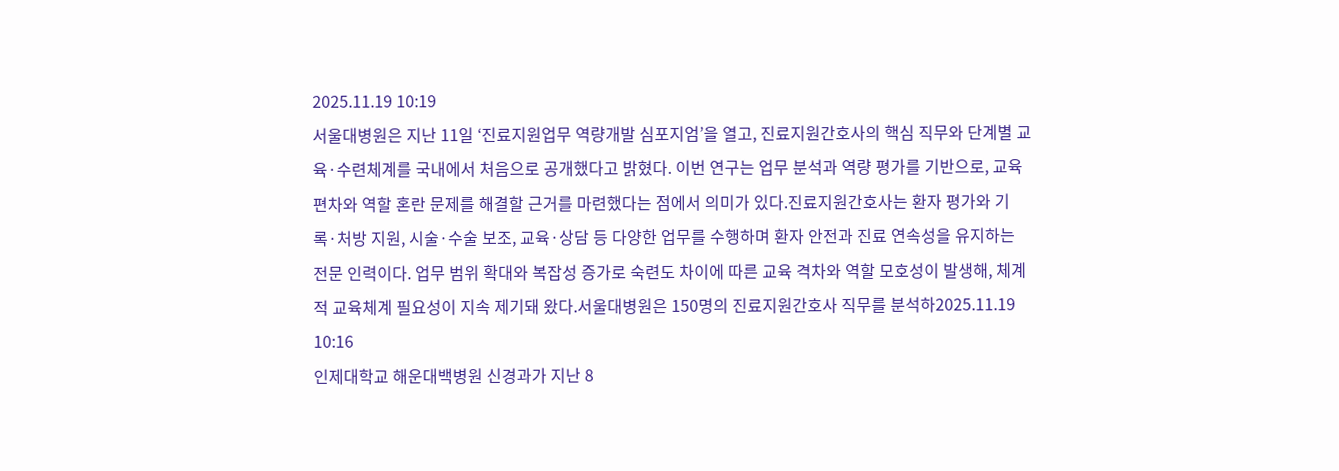2025.11.19 10:19
서울대병원은 지난 11일 ‘진료지원업무 역량개발 심포지엄’을 열고, 진료지원간호사의 핵심 직무와 단계별 교육·수련체계를 국내에서 처음으로 공개했다고 밝혔다. 이번 연구는 업무 분석과 역량 평가를 기반으로, 교육 편차와 역할 혼란 문제를 해결할 근거를 마련했다는 점에서 의미가 있다.진료지원간호사는 환자 평가와 기록·처방 지원, 시술·수술 보조, 교육·상담 등 다양한 업무를 수행하며 환자 안전과 진료 연속성을 유지하는 전문 인력이다. 업무 범위 확대와 복잡성 증가로 숙련도 차이에 따른 교육 격차와 역할 모호성이 발생해, 체계적 교육체계 필요성이 지속 제기돼 왔다.서울대병원은 150명의 진료지원간호사 직무를 분석하2025.11.19 10:16
인제대학교 해운대백병원 신경과가 지난 8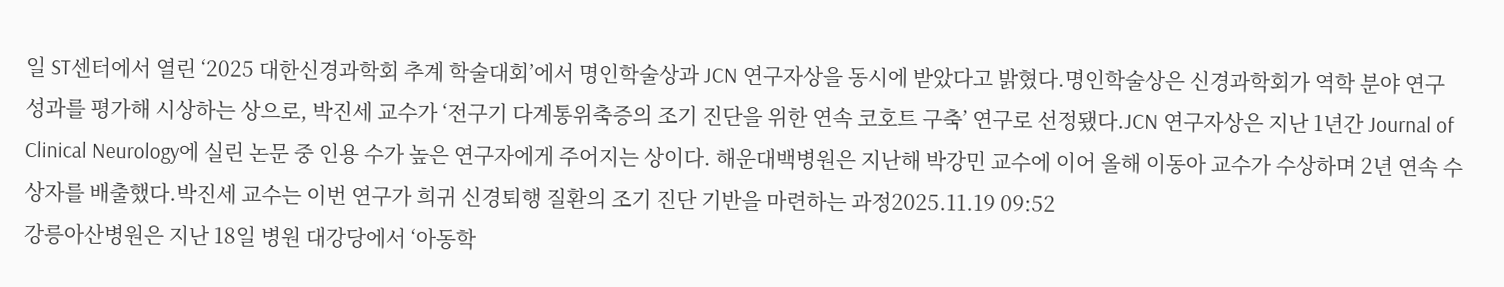일 ST센터에서 열린 ‘2025 대한신경과학회 추계 학술대회’에서 명인학술상과 JCN 연구자상을 동시에 받았다고 밝혔다.명인학술상은 신경과학회가 역학 분야 연구 성과를 평가해 시상하는 상으로, 박진세 교수가 ‘전구기 다계통위축증의 조기 진단을 위한 연속 코호트 구축’ 연구로 선정됐다.JCN 연구자상은 지난 1년간 Journal of Clinical Neurology에 실린 논문 중 인용 수가 높은 연구자에게 주어지는 상이다. 해운대백병원은 지난해 박강민 교수에 이어 올해 이동아 교수가 수상하며 2년 연속 수상자를 배출했다.박진세 교수는 이번 연구가 희귀 신경퇴행 질환의 조기 진단 기반을 마련하는 과정2025.11.19 09:52
강릉아산병원은 지난 18일 병원 대강당에서 ‘아동학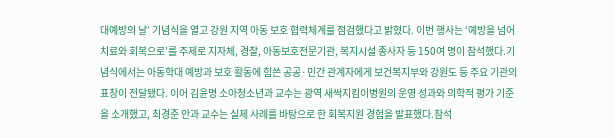대예방의 날’ 기념식을 열고 강원 지역 아동 보호 협력체계를 점검했다고 밝혔다. 이번 행사는 ‘예방을 넘어 치료와 회복으로’를 주제로 지자체, 경찰, 아동보호전문기관, 복지시설 종사자 등 150여 명이 참석했다.기념식에서는 아동학대 예방과 보호 활동에 힘쓴 공공·민간 관계자에게 보건복지부와 강원도 등 주요 기관의 표창이 전달됐다. 이어 김윤명 소아청소년과 교수는 광역 새싹지킴이병원의 운영 성과와 의학적 평가 기준을 소개했고, 최경준 안과 교수는 실제 사례를 바탕으로 한 회복지원 경험을 발표했다.참석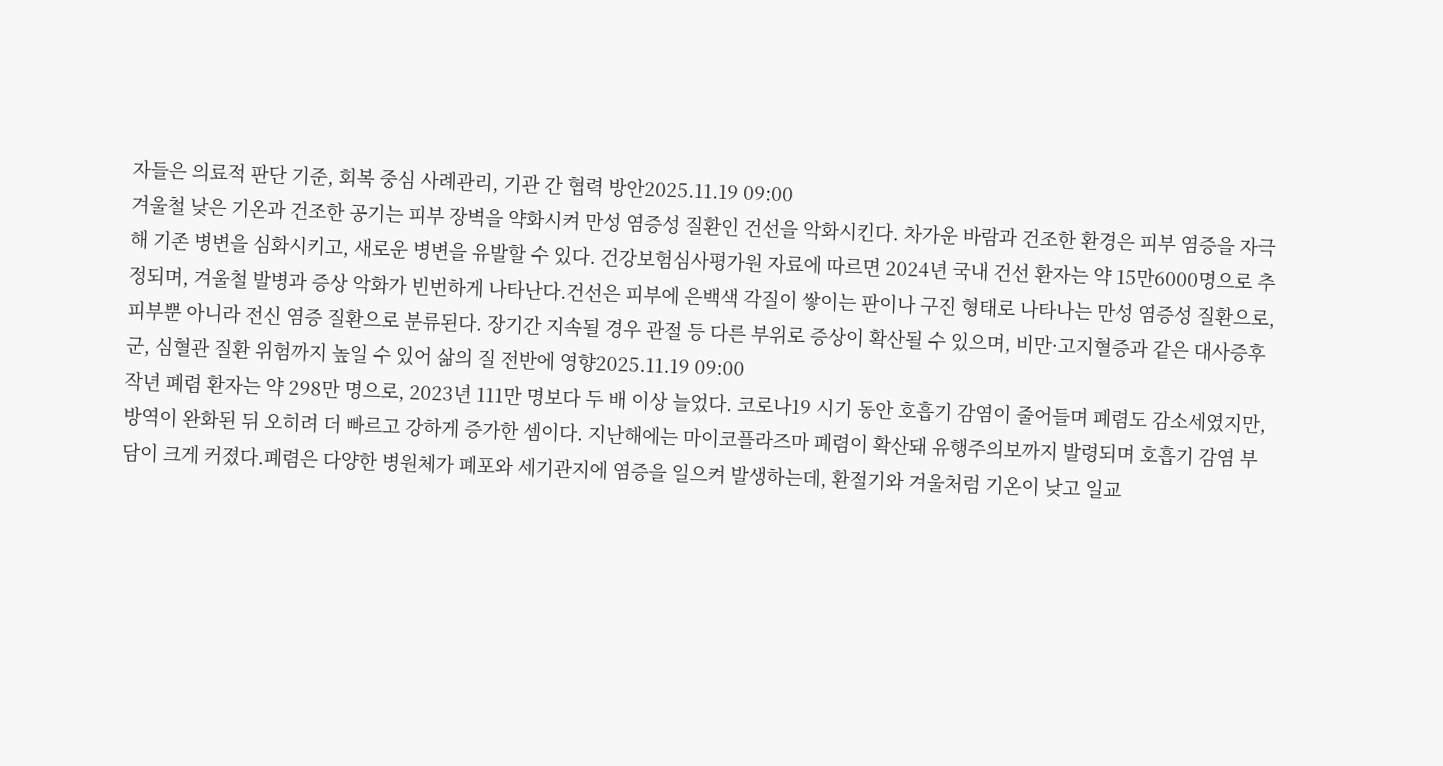자들은 의료적 판단 기준, 회복 중심 사례관리, 기관 간 협력 방안2025.11.19 09:00
겨울철 낮은 기온과 건조한 공기는 피부 장벽을 약화시켜 만성 염증성 질환인 건선을 악화시킨다. 차가운 바람과 건조한 환경은 피부 염증을 자극해 기존 병변을 심화시키고, 새로운 병변을 유발할 수 있다. 건강보험심사평가원 자료에 따르면 2024년 국내 건선 환자는 약 15만6000명으로 추정되며, 겨울철 발병과 증상 악화가 빈번하게 나타난다.건선은 피부에 은백색 각질이 쌓이는 판이나 구진 형태로 나타나는 만성 염증성 질환으로, 피부뿐 아니라 전신 염증 질환으로 분류된다. 장기간 지속될 경우 관절 등 다른 부위로 증상이 확산될 수 있으며, 비만·고지혈증과 같은 대사증후군, 심혈관 질환 위험까지 높일 수 있어 삶의 질 전반에 영향2025.11.19 09:00
작년 폐렴 환자는 약 298만 명으로, 2023년 111만 명보다 두 배 이상 늘었다. 코로나19 시기 동안 호흡기 감염이 줄어들며 폐렴도 감소세였지만, 방역이 완화된 뒤 오히려 더 빠르고 강하게 증가한 셈이다. 지난해에는 마이코플라즈마 폐렴이 확산돼 유행주의보까지 발령되며 호흡기 감염 부담이 크게 커졌다.폐렴은 다양한 병원체가 폐포와 세기관지에 염증을 일으켜 발생하는데, 환절기와 겨울처럼 기온이 낮고 일교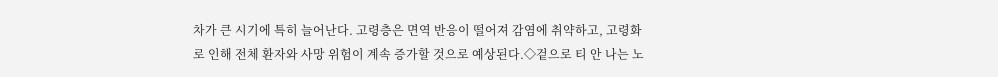차가 큰 시기에 특히 늘어난다. 고령층은 면역 반응이 떨어져 감염에 취약하고, 고령화로 인해 전체 환자와 사망 위험이 계속 증가할 것으로 예상된다.◇겉으로 티 안 나는 노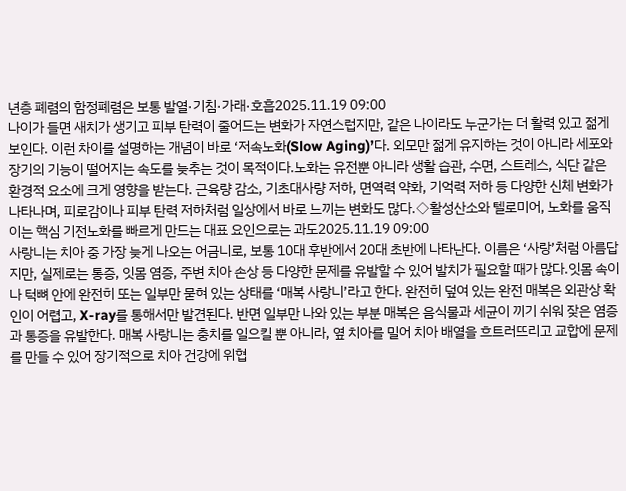년층 폐렴의 함정폐렴은 보통 발열·기침·가래·호흡2025.11.19 09:00
나이가 들면 새치가 생기고 피부 탄력이 줄어드는 변화가 자연스럽지만, 같은 나이라도 누군가는 더 활력 있고 젊게 보인다. 이런 차이를 설명하는 개념이 바로 ‘저속노화(Slow Aging)’다. 외모만 젊게 유지하는 것이 아니라 세포와 장기의 기능이 떨어지는 속도를 늦추는 것이 목적이다.노화는 유전뿐 아니라 생활 습관, 수면, 스트레스, 식단 같은 환경적 요소에 크게 영향을 받는다. 근육량 감소, 기초대사량 저하, 면역력 약화, 기억력 저하 등 다양한 신체 변화가 나타나며, 피로감이나 피부 탄력 저하처럼 일상에서 바로 느끼는 변화도 많다.◇활성산소와 텔로미어, 노화를 움직이는 핵심 기전노화를 빠르게 만드는 대표 요인으로는 과도2025.11.19 09:00
사랑니는 치아 중 가장 늦게 나오는 어금니로, 보통 10대 후반에서 20대 초반에 나타난다. 이름은 ‘사랑’처럼 아름답지만, 실제로는 통증, 잇몸 염증, 주변 치아 손상 등 다양한 문제를 유발할 수 있어 발치가 필요할 때가 많다.잇몸 속이나 턱뼈 안에 완전히 또는 일부만 묻혀 있는 상태를 ‘매복 사랑니’라고 한다. 완전히 덮여 있는 완전 매복은 외관상 확인이 어렵고, X-ray를 통해서만 발견된다. 반면 일부만 나와 있는 부분 매복은 음식물과 세균이 끼기 쉬워 잦은 염증과 통증을 유발한다. 매복 사랑니는 충치를 일으킬 뿐 아니라, 옆 치아를 밀어 치아 배열을 흐트러뜨리고 교합에 문제를 만들 수 있어 장기적으로 치아 건강에 위협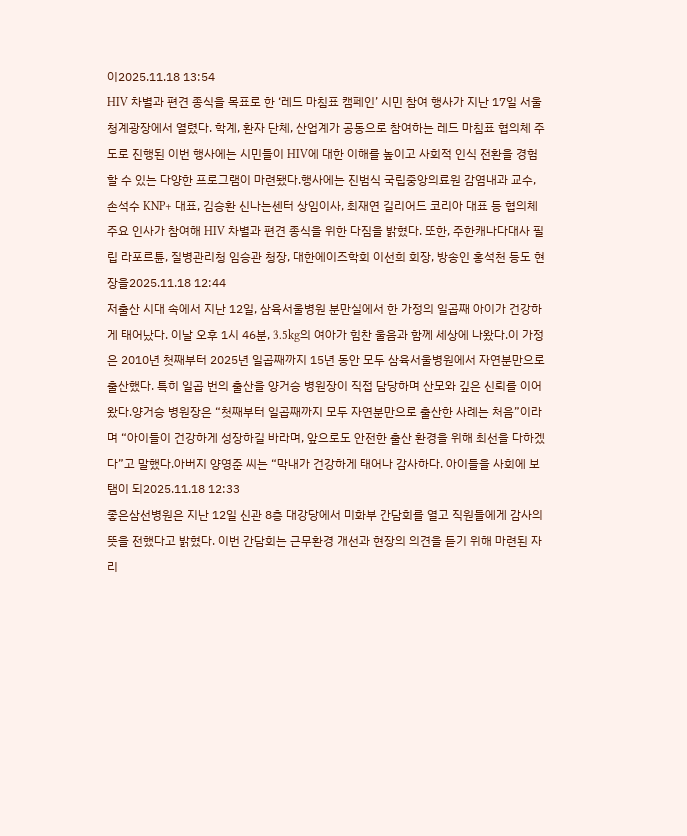이2025.11.18 13:54
HIV 차별과 편견 종식을 목표로 한 ‘레드 마침표 캠페인’ 시민 참여 행사가 지난 17일 서울 청계광장에서 열렸다. 학계, 환자 단체, 산업계가 공동으로 참여하는 레드 마침표 협의체 주도로 진행된 이번 행사에는 시민들이 HIV에 대한 이해를 높이고 사회적 인식 전환을 경험할 수 있는 다양한 프로그램이 마련됐다.행사에는 진범식 국립중앙의료원 감염내과 교수, 손석수 KNP+ 대표, 김승환 신나는센터 상임이사, 최재연 길리어드 코리아 대표 등 협의체 주요 인사가 참여해 HIV 차별과 편견 종식을 위한 다짐을 밝혔다. 또한, 주한캐나다대사 필립 라포르튠, 질병관리청 임승관 청장, 대한에이즈학회 이선희 회장, 방송인 홍석천 등도 현장을2025.11.18 12:44
저출산 시대 속에서 지난 12일, 삼육서울병원 분만실에서 한 가정의 일곱째 아이가 건강하게 태어났다. 이날 오후 1시 46분, 3.5kg의 여아가 힘찬 울음과 함께 세상에 나왔다.이 가정은 2010년 첫째부터 2025년 일곱째까지 15년 동안 모두 삼육서울병원에서 자연분만으로 출산했다. 특히 일곱 번의 출산을 양거승 병원장이 직접 담당하며 산모와 깊은 신뢰를 이어왔다.양거승 병원장은 “첫째부터 일곱째까지 모두 자연분만으로 출산한 사례는 처음”이라며 “아이들이 건강하게 성장하길 바라며, 앞으로도 안전한 출산 환경을 위해 최선을 다하겠다”고 말했다.아버지 양영준 씨는 “막내가 건강하게 태어나 감사하다. 아이들을 사회에 보탬이 되2025.11.18 12:33
좋은삼선병원은 지난 12일 신관 8층 대강당에서 미화부 간담회를 열고 직원들에게 감사의 뜻을 전했다고 밝혔다. 이번 간담회는 근무환경 개선과 현장의 의견을 듣기 위해 마련된 자리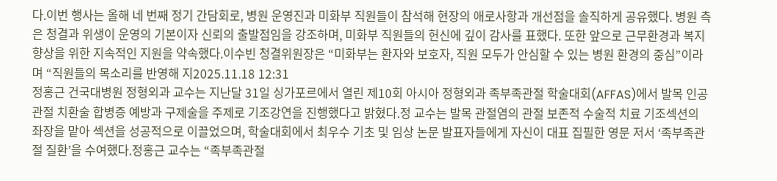다.이번 행사는 올해 네 번째 정기 간담회로, 병원 운영진과 미화부 직원들이 참석해 현장의 애로사항과 개선점을 솔직하게 공유했다. 병원 측은 청결과 위생이 운영의 기본이자 신뢰의 출발점임을 강조하며, 미화부 직원들의 헌신에 깊이 감사를 표했다. 또한 앞으로 근무환경과 복지 향상을 위한 지속적인 지원을 약속했다.이수빈 청결위원장은 “미화부는 환자와 보호자, 직원 모두가 안심할 수 있는 병원 환경의 중심”이라며 “직원들의 목소리를 반영해 지2025.11.18 12:31
정홍근 건국대병원 정형외과 교수는 지난달 31일 싱가포르에서 열린 제10회 아시아 정형외과 족부족관절 학술대회(AFFAS)에서 발목 인공관절 치환술 합병증 예방과 구제술을 주제로 기조강연을 진행했다고 밝혔다.정 교수는 발목 관절염의 관절 보존적 수술적 치료 기조섹션의 좌장을 맡아 섹션을 성공적으로 이끌었으며, 학술대회에서 최우수 기초 및 임상 논문 발표자들에게 자신이 대표 집필한 영문 저서 ‘족부족관절 질환’을 수여했다.정홍근 교수는 “족부족관절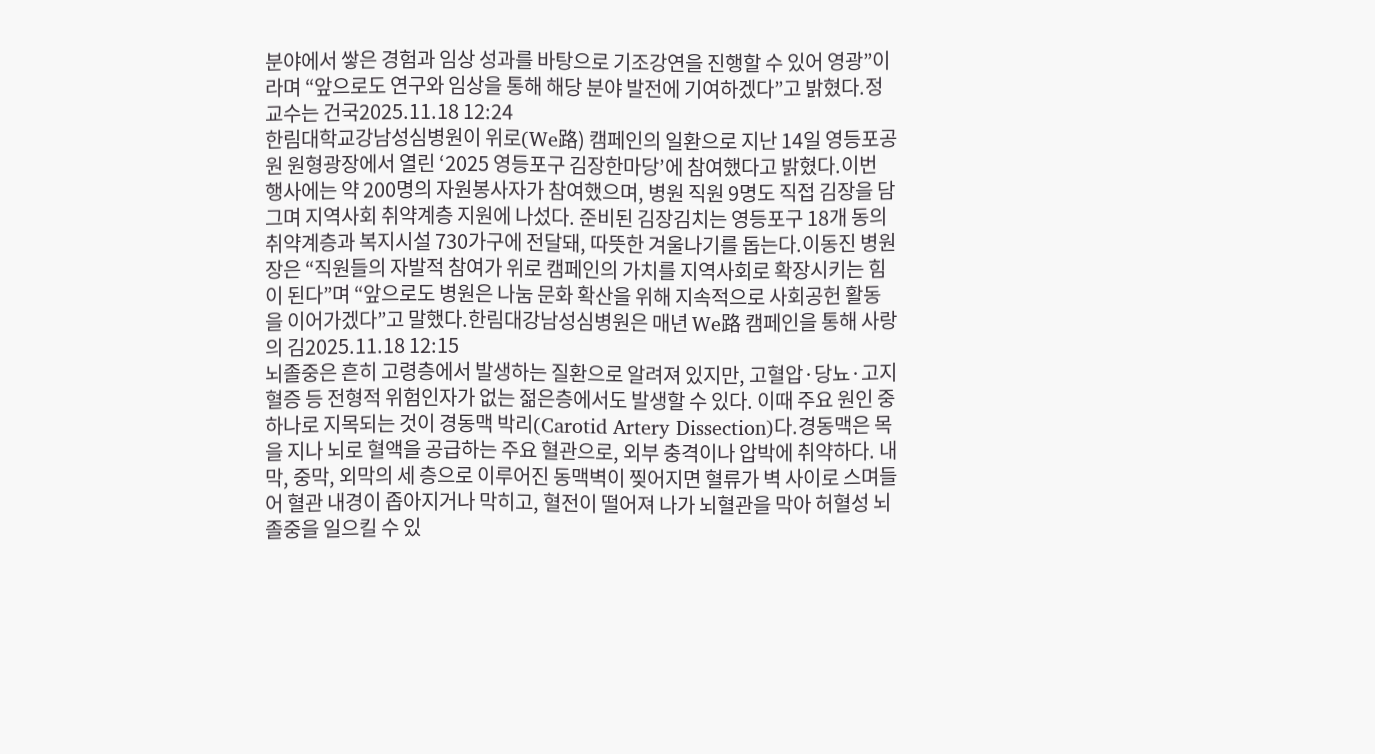분야에서 쌓은 경험과 임상 성과를 바탕으로 기조강연을 진행할 수 있어 영광”이라며 “앞으로도 연구와 임상을 통해 해당 분야 발전에 기여하겠다”고 밝혔다.정 교수는 건국2025.11.18 12:24
한림대학교강남성심병원이 위로(We路) 캠페인의 일환으로 지난 14일 영등포공원 원형광장에서 열린 ‘2025 영등포구 김장한마당’에 참여했다고 밝혔다.이번 행사에는 약 200명의 자원봉사자가 참여했으며, 병원 직원 9명도 직접 김장을 담그며 지역사회 취약계층 지원에 나섰다. 준비된 김장김치는 영등포구 18개 동의 취약계층과 복지시설 730가구에 전달돼, 따뜻한 겨울나기를 돕는다.이동진 병원장은 “직원들의 자발적 참여가 위로 캠페인의 가치를 지역사회로 확장시키는 힘이 된다”며 “앞으로도 병원은 나눔 문화 확산을 위해 지속적으로 사회공헌 활동을 이어가겠다”고 말했다.한림대강남성심병원은 매년 We路 캠페인을 통해 사랑의 김2025.11.18 12:15
뇌졸중은 흔히 고령층에서 발생하는 질환으로 알려져 있지만, 고혈압·당뇨·고지혈증 등 전형적 위험인자가 없는 젊은층에서도 발생할 수 있다. 이때 주요 원인 중 하나로 지목되는 것이 경동맥 박리(Carotid Artery Dissection)다.경동맥은 목을 지나 뇌로 혈액을 공급하는 주요 혈관으로, 외부 충격이나 압박에 취약하다. 내막, 중막, 외막의 세 층으로 이루어진 동맥벽이 찢어지면 혈류가 벽 사이로 스며들어 혈관 내경이 좁아지거나 막히고, 혈전이 떨어져 나가 뇌혈관을 막아 허혈성 뇌졸중을 일으킬 수 있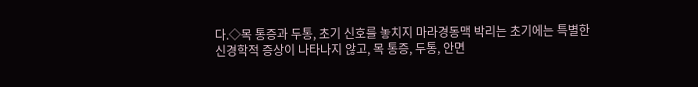다.◇목 통증과 두통, 초기 신호를 놓치지 마라경동맥 박리는 초기에는 특별한 신경학적 증상이 나타나지 않고, 목 통증, 두통, 안면